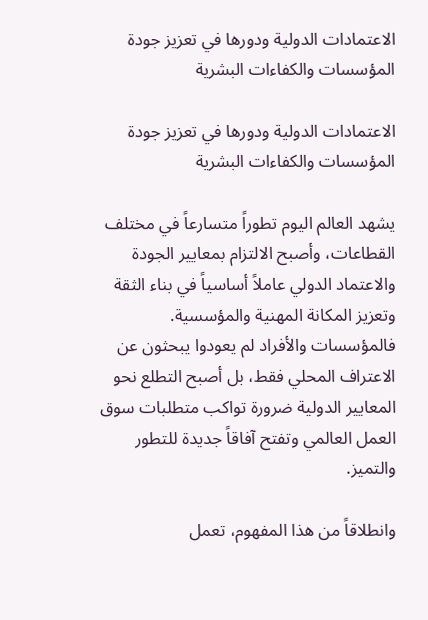الاعتمادات الدولية ودورها في تعزيز جودة المؤسسات والكفاءات البشرية

الاعتمادات الدولية ودورها في تعزيز جودة المؤسسات والكفاءات البشرية

يشهد العالم اليوم تطوراً متسارعاً في مختلف القطاعات، وأصبح الالتزام بمعايير الجودة والاعتماد الدولي عاملاً أساسياً في بناء الثقة وتعزيز المكانة المهنية والمؤسسية. فالمؤسسات والأفراد لم يعودوا يبحثون عن الاعتراف المحلي فقط، بل أصبح التطلع نحو المعايير الدولية ضرورة تواكب متطلبات سوق العمل العالمي وتفتح آفاقاً جديدة للتطور والتميز.

وانطلاقاً من هذا المفهوم، تعمل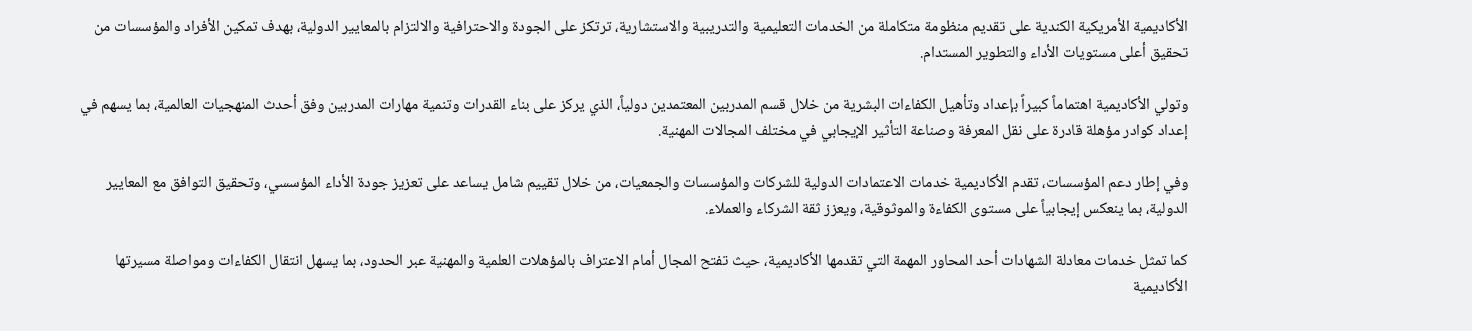الأكاديمية الأمريكية الكندية على تقديم منظومة متكاملة من الخدمات التعليمية والتدريبية والاستشارية، ترتكز على الجودة والاحترافية والالتزام بالمعايير الدولية، بهدف تمكين الأفراد والمؤسسات من تحقيق أعلى مستويات الأداء والتطوير المستدام.

وتولي الأكاديمية اهتماماً كبيراً بإعداد وتأهيل الكفاءات البشرية من خلال قسم المدربين المعتمدين دولياً، الذي يركز على بناء القدرات وتنمية مهارات المدربين وفق أحدث المنهجيات العالمية، بما يسهم في إعداد كوادر مؤهلة قادرة على نقل المعرفة وصناعة التأثير الإيجابي في مختلف المجالات المهنية.

وفي إطار دعم المؤسسات، تقدم الأكاديمية خدمات الاعتمادات الدولية للشركات والمؤسسات والجمعيات، من خلال تقييم شامل يساعد على تعزيز جودة الأداء المؤسسي، وتحقيق التوافق مع المعايير الدولية، بما ينعكس إيجابياً على مستوى الكفاءة والموثوقية، ويعزز ثقة الشركاء والعملاء.

كما تمثل خدمات معادلة الشهادات أحد المحاور المهمة التي تقدمها الأكاديمية، حيث تفتح المجال أمام الاعتراف بالمؤهلات العلمية والمهنية عبر الحدود، بما يسهل انتقال الكفاءات ومواصلة مسيرتها الأكاديمية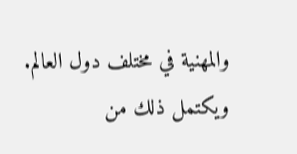والمهنية في مختلف دول العالم. ويكتمل ذلك من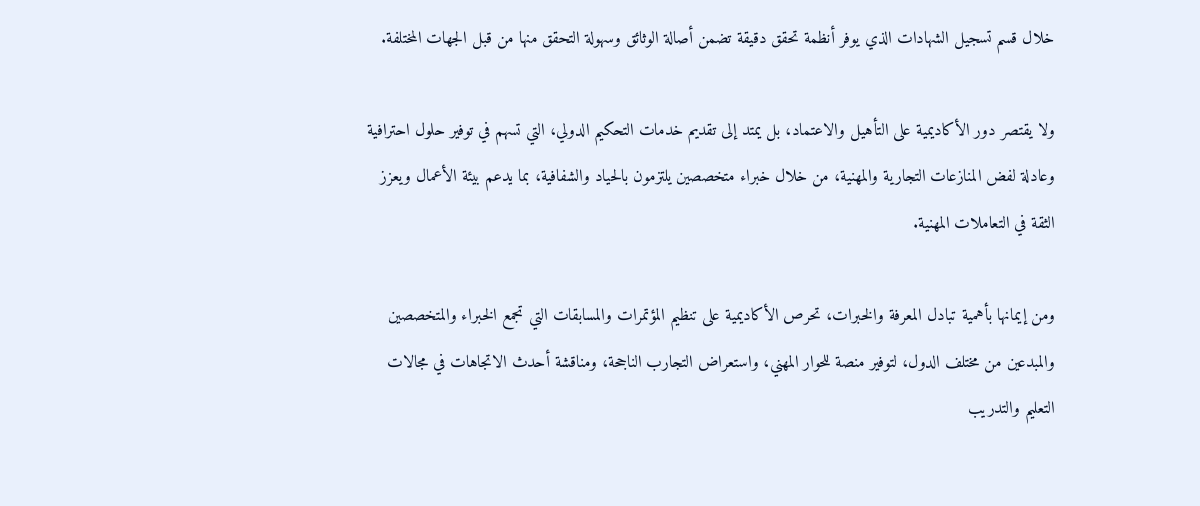خلال قسم تسجيل الشهادات الذي يوفر أنظمة تحقق دقيقة تضمن أصالة الوثائق وسهولة التحقق منها من قبل الجهات المختلفة.

ولا يقتصر دور الأكاديمية على التأهيل والاعتماد، بل يمتد إلى تقديم خدمات التحكيم الدولي، التي تسهم في توفير حلول احترافية وعادلة لفض المنازعات التجارية والمهنية، من خلال خبراء متخصصين يلتزمون بالحياد والشفافية، بما يدعم بيئة الأعمال ويعزز الثقة في التعاملات المهنية.

ومن إيمانها بأهمية تبادل المعرفة والخبرات، تحرص الأكاديمية على تنظيم المؤتمرات والمسابقات التي تجمع الخبراء والمتخصصين والمبدعين من مختلف الدول، لتوفير منصة للحوار المهني، واستعراض التجارب الناجحة، ومناقشة أحدث الاتجاهات في مجالات التعليم والتدريب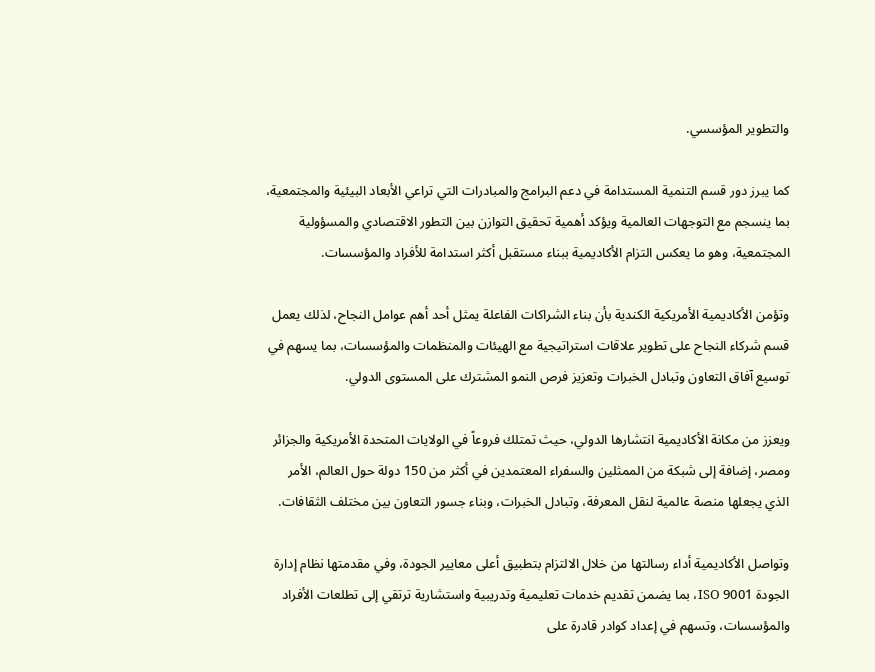والتطوير المؤسسي.

كما يبرز دور قسم التنمية المستدامة في دعم البرامج والمبادرات التي تراعي الأبعاد البيئية والمجتمعية، بما ينسجم مع التوجهات العالمية ويؤكد أهمية تحقيق التوازن بين التطور الاقتصادي والمسؤولية المجتمعية، وهو ما يعكس التزام الأكاديمية ببناء مستقبل أكثر استدامة للأفراد والمؤسسات.

وتؤمن الأكاديمية الأمريكية الكندية بأن بناء الشراكات الفاعلة يمثل أحد أهم عوامل النجاح، لذلك يعمل قسم شركاء النجاح على تطوير علاقات استراتيجية مع الهيئات والمنظمات والمؤسسات، بما يسهم في توسيع آفاق التعاون وتبادل الخبرات وتعزيز فرص النمو المشترك على المستوى الدولي.

ويعزز من مكانة الأكاديمية انتشارها الدولي، حيث تمتلك فروعاً في الولايات المتحدة الأمريكية والجزائر ومصر، إضافة إلى شبكة من الممثلين والسفراء المعتمدين في أكثر من 150 دولة حول العالم، الأمر الذي يجعلها منصة عالمية لنقل المعرفة، وتبادل الخبرات، وبناء جسور التعاون بين مختلف الثقافات.

وتواصل الأكاديمية أداء رسالتها من خلال الالتزام بتطبيق أعلى معايير الجودة، وفي مقدمتها نظام إدارة الجودة ISO 9001، بما يضمن تقديم خدمات تعليمية وتدريبية واستشارية ترتقي إلى تطلعات الأفراد والمؤسسات، وتسهم في إعداد كوادر قادرة على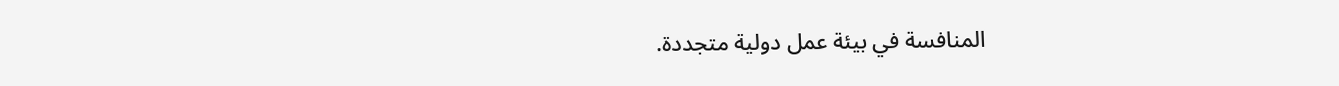المنافسة في بيئة عمل دولية متجددة.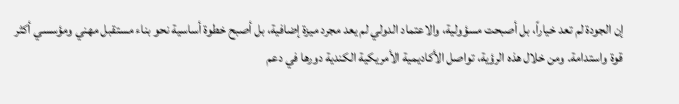إن الجودة لم تعد خياراً، بل أصبحت مسؤولية، والاعتماد الدولي لم يعد مجرد ميزة إضافية، بل أصبح خطوة أساسية نحو بناء مستقبل مهني ومؤسسي أكثر قوة واستدامة. ومن خلال هذه الرؤية، تواصل الأكاديمية الأمريكية الكندية دورها في دعم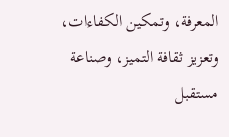المعرفة، وتمكين الكفاءات، وتعزيز ثقافة التميز، وصناعة مستقبل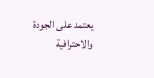يعتمد على الجودة والاحترافية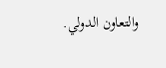والتعاون الدولي.